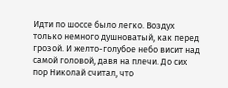Идти по шоссе было легко. Воздух только немного душноватый, как перед грозой. И желто-голубое небо висит над самой головой, давя на плечи. До сих пор Николай считал, что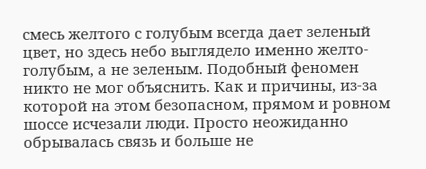смесь желтого с голубым всегда дает зеленый цвет, но здесь небо выглядело именно желто-голубым, а не зеленым. Подобный феномен никто не мог объяснить. Как и причины, из-за которой на этом безопасном, прямом и ровном шоссе исчезали люди. Просто неожиданно обрывалась связь и больше не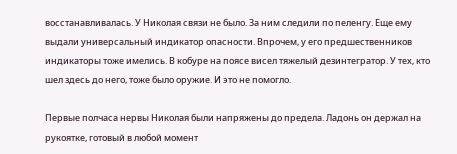восстанавливалась. У Николая связи не было. За ним следили по пеленгу. Еще ему выдали универсальный индикатор опасности. Впрочем, у его предшественников индикаторы тоже имелись. В кобуре на поясе висел тяжелый дезинтегратор. У тех, кто шел здесь до него, тоже было оружие. И это не помогло.

Первые полчаса нервы Николая были напряжены до предела. Ладонь он держал на рукоятке, готовый в любой момент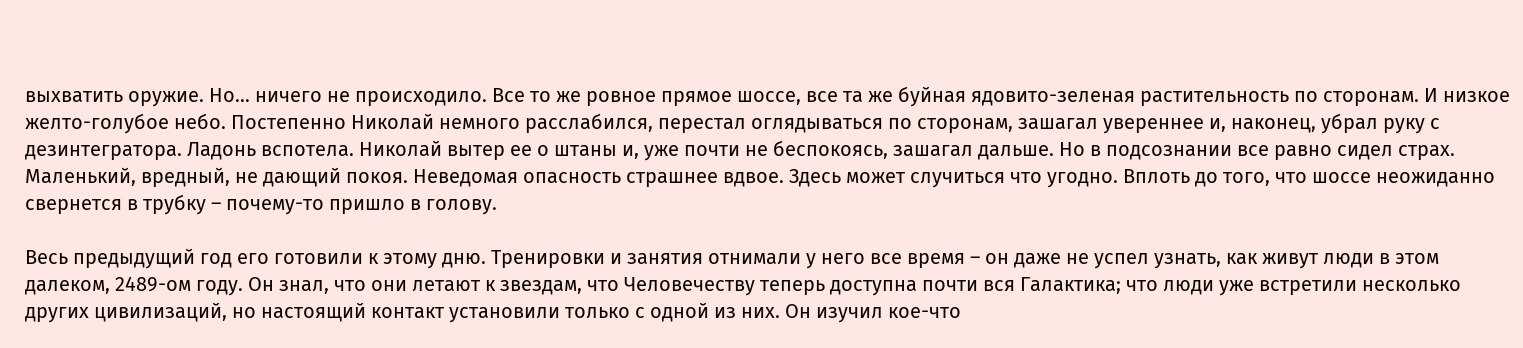выхватить оружие. Но… ничего не происходило. Все то же ровное прямое шоссе, все та же буйная ядовито-зеленая растительность по сторонам. И низкое желто-голубое небо. Постепенно Николай немного расслабился, перестал оглядываться по сторонам, зашагал увереннее и, наконец, убрал руку с дезинтегратора. Ладонь вспотела. Николай вытер ее о штаны и, уже почти не беспокоясь, зашагал дальше. Но в подсознании все равно сидел страх. Маленький, вредный, не дающий покоя. Неведомая опасность страшнее вдвое. Здесь может случиться что угодно. Вплоть до того, что шоссе неожиданно свернется в трубку – почему-то пришло в голову.

Весь предыдущий год его готовили к этому дню. Тренировки и занятия отнимали у него все время – он даже не успел узнать, как живут люди в этом далеком, 2489-ом году. Он знал, что они летают к звездам, что Человечеству теперь доступна почти вся Галактика; что люди уже встретили несколько других цивилизаций, но настоящий контакт установили только с одной из них. Он изучил кое-что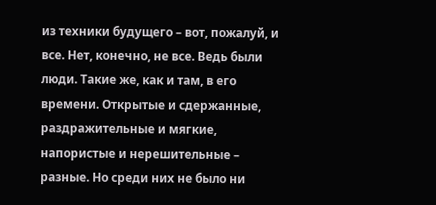из техники будущего – вот, пожалуй, и все. Нет, конечно, не все. Ведь были люди. Такие же, как и там, в его времени. Открытые и сдержанные, раздражительные и мягкие, напористые и нерешительные – разные. Но среди них не было ни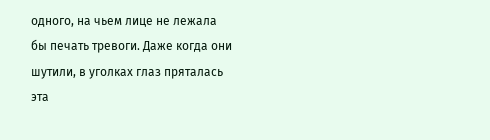одного, на чьем лице не лежала бы печать тревоги. Даже когда они шутили, в уголках глаз пряталась эта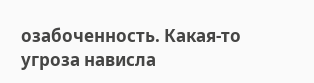озабоченность. Какая-то угроза нависла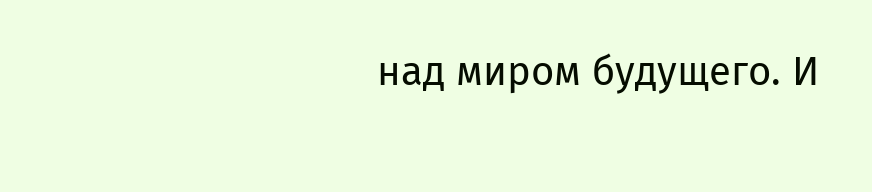над миром будущего. И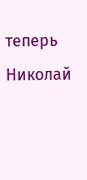теперь Николай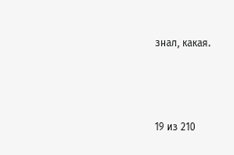знал, какая.



19 из 210